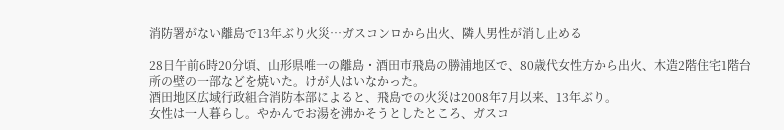消防署がない離島で13年ぶり火災…ガスコンロから出火、隣人男性が消し止める

28日午前6時20分頃、山形県唯一の離島・酒田市飛島の勝浦地区で、80歳代女性方から出火、木造2階住宅1階台所の壁の一部などを焼いた。けが人はいなかった。
酒田地区広域行政組合消防本部によると、飛島での火災は2008年7月以来、13年ぶり。
女性は一人暮らし。やかんでお湯を沸かそうとしたところ、ガスコ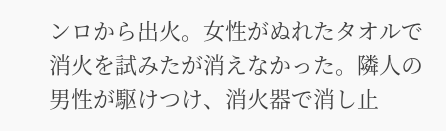ンロから出火。女性がぬれたタオルで消火を試みたが消えなかった。隣人の男性が駆けつけ、消火器で消し止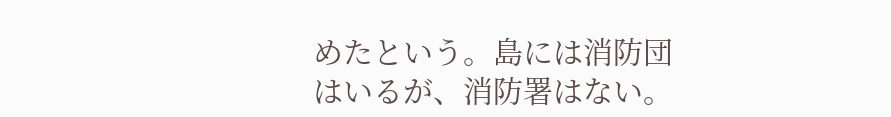めたという。島には消防団はいるが、消防署はない。